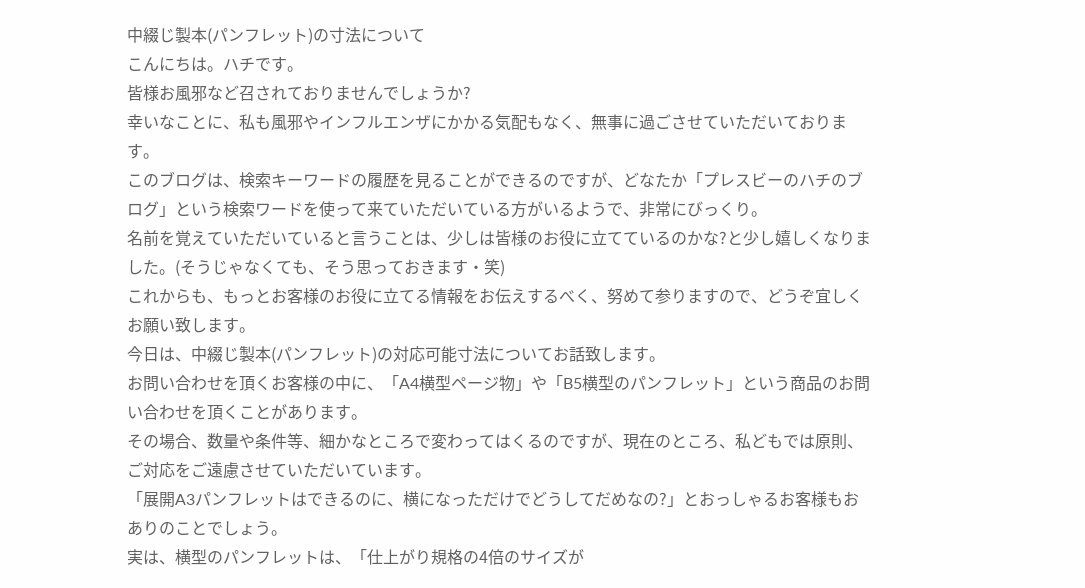中綴じ製本(パンフレット)の寸法について
こんにちは。ハチです。
皆様お風邪など召されておりませんでしょうか?
幸いなことに、私も風邪やインフルエンザにかかる気配もなく、無事に過ごさせていただいております。
このブログは、検索キーワードの履歴を見ることができるのですが、どなたか「プレスビーのハチのブログ」という検索ワードを使って来ていただいている方がいるようで、非常にびっくり。
名前を覚えていただいていると言うことは、少しは皆様のお役に立てているのかな?と少し嬉しくなりました。(そうじゃなくても、そう思っておきます・笑)
これからも、もっとお客様のお役に立てる情報をお伝えするべく、努めて参りますので、どうぞ宜しくお願い致します。
今日は、中綴じ製本(パンフレット)の対応可能寸法についてお話致します。
お問い合わせを頂くお客様の中に、「A4横型ページ物」や「B5横型のパンフレット」という商品のお問い合わせを頂くことがあります。
その場合、数量や条件等、細かなところで変わってはくるのですが、現在のところ、私どもでは原則、ご対応をご遠慮させていただいています。
「展開A3パンフレットはできるのに、横になっただけでどうしてだめなの?」とおっしゃるお客様もおありのことでしょう。
実は、横型のパンフレットは、「仕上がり規格の4倍のサイズが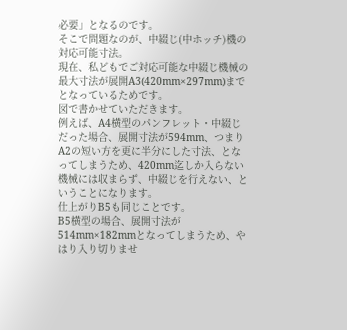必要」となるのです。
そこで問題なのが、中綴じ(中ホッチ)機の対応可能寸法。
現在、私どもでご対応可能な中綴じ機械の最大寸法が展開A3(420mm×297mm)までとなっているためです。
図で書かせていただきます。
例えば、A4横型のパンフレット・中綴じだった場合、展開寸法が594mm、つまりA2の短い方を更に半分にした寸法、となってしまうため、420mm迄しか入らない機械には収まらず、中綴じを行えない、ということになります。
仕上がりB5も同じことです。
B5横型の場合、展開寸法が514mm×182mmとなってしまうため、やはり入り切りませ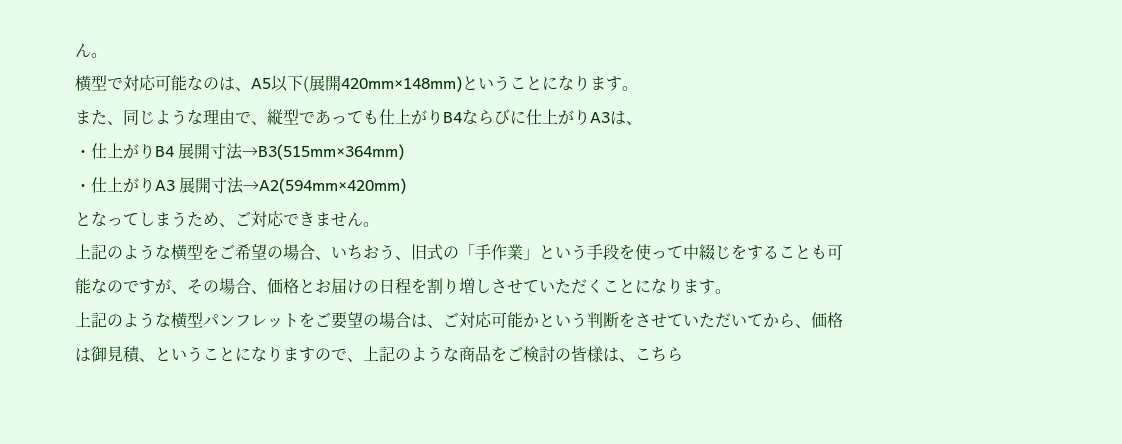ん。
横型で対応可能なのは、A5以下(展開420mm×148mm)ということになります。
また、同じような理由で、縦型であっても仕上がりB4ならびに仕上がりA3は、
・仕上がりB4 展開寸法→B3(515mm×364mm)
・仕上がりA3 展開寸法→A2(594mm×420mm)
となってしまうため、ご対応できません。
上記のような横型をご希望の場合、いちおう、旧式の「手作業」という手段を使って中綴じをすることも可能なのですが、その場合、価格とお届けの日程を割り増しさせていただくことになります。
上記のような横型パンフレットをご要望の場合は、ご対応可能かという判断をさせていただいてから、価格は御見積、ということになりますので、上記のような商品をご検討の皆様は、こちら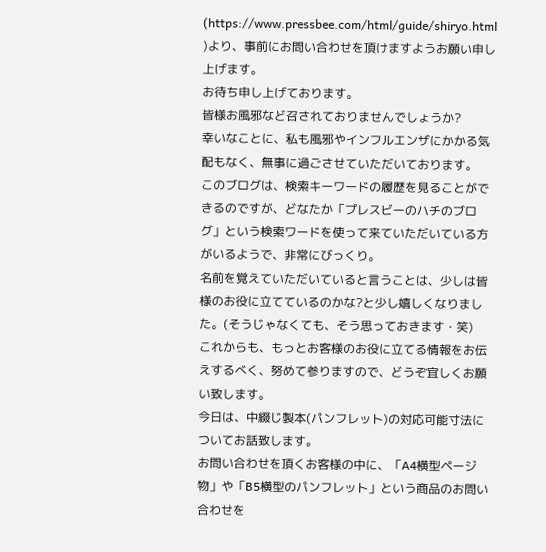(https://www.pressbee.com/html/guide/shiryo.html )より、事前にお問い合わせを頂けますようお願い申し上げます。
お待ち申し上げております。
皆様お風邪など召されておりませんでしょうか?
幸いなことに、私も風邪やインフルエンザにかかる気配もなく、無事に過ごさせていただいております。
このブログは、検索キーワードの履歴を見ることができるのですが、どなたか「プレスビーのハチのブログ」という検索ワードを使って来ていただいている方がいるようで、非常にびっくり。
名前を覚えていただいていると言うことは、少しは皆様のお役に立てているのかな?と少し嬉しくなりました。(そうじゃなくても、そう思っておきます・笑)
これからも、もっとお客様のお役に立てる情報をお伝えするべく、努めて参りますので、どうぞ宜しくお願い致します。
今日は、中綴じ製本(パンフレット)の対応可能寸法についてお話致します。
お問い合わせを頂くお客様の中に、「A4横型ページ物」や「B5横型のパンフレット」という商品のお問い合わせを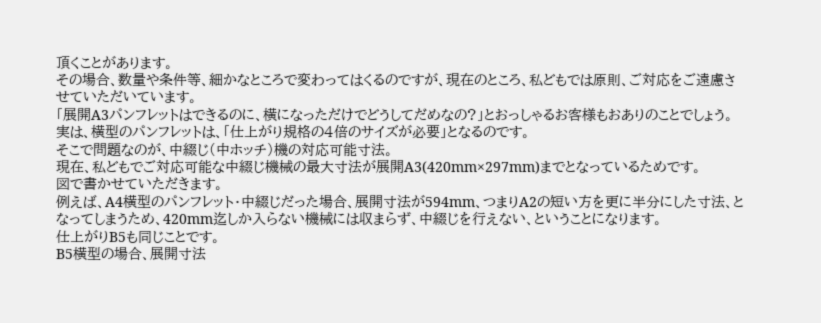頂くことがあります。
その場合、数量や条件等、細かなところで変わってはくるのですが、現在のところ、私どもでは原則、ご対応をご遠慮させていただいています。
「展開A3パンフレットはできるのに、横になっただけでどうしてだめなの?」とおっしゃるお客様もおありのことでしょう。
実は、横型のパンフレットは、「仕上がり規格の4倍のサイズが必要」となるのです。
そこで問題なのが、中綴じ(中ホッチ)機の対応可能寸法。
現在、私どもでご対応可能な中綴じ機械の最大寸法が展開A3(420mm×297mm)までとなっているためです。
図で書かせていただきます。
例えば、A4横型のパンフレット・中綴じだった場合、展開寸法が594mm、つまりA2の短い方を更に半分にした寸法、となってしまうため、420mm迄しか入らない機械には収まらず、中綴じを行えない、ということになります。
仕上がりB5も同じことです。
B5横型の場合、展開寸法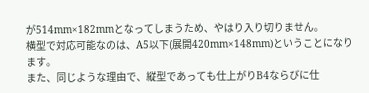が514mm×182mmとなってしまうため、やはり入り切りません。
横型で対応可能なのは、A5以下(展開420mm×148mm)ということになります。
また、同じような理由で、縦型であっても仕上がりB4ならびに仕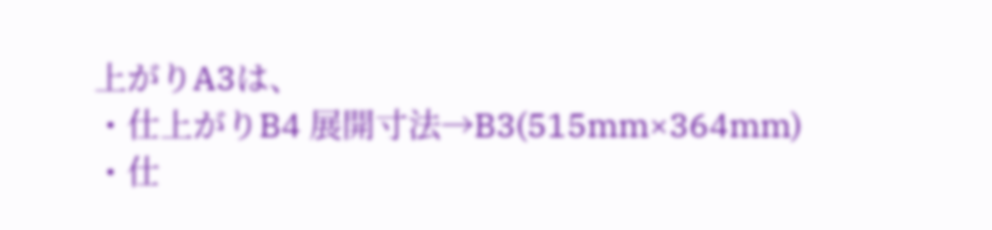上がりA3は、
・仕上がりB4 展開寸法→B3(515mm×364mm)
・仕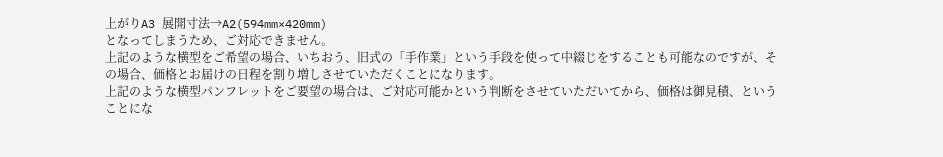上がりA3 展開寸法→A2(594mm×420mm)
となってしまうため、ご対応できません。
上記のような横型をご希望の場合、いちおう、旧式の「手作業」という手段を使って中綴じをすることも可能なのですが、その場合、価格とお届けの日程を割り増しさせていただくことになります。
上記のような横型パンフレットをご要望の場合は、ご対応可能かという判断をさせていただいてから、価格は御見積、ということにな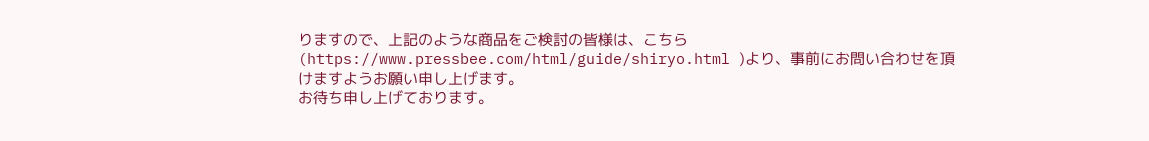りますので、上記のような商品をご検討の皆様は、こちら (https://www.pressbee.com/html/guide/shiryo.html )より、事前にお問い合わせを頂けますようお願い申し上げます。
お待ち申し上げております。